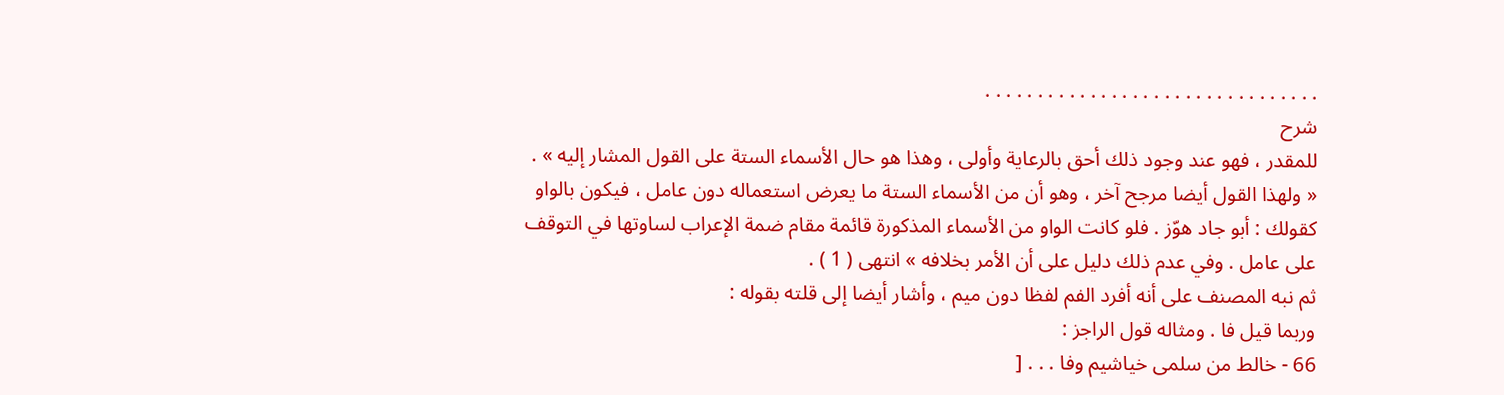. . . . . . . . . . . . . . . . . . . . . . . . . . . . . . . .
شرح
للمقدر ، فهو عند وجود ذلك أحق بالرعاية وأولى ، وهذا هو حال الأسماء الستة على القول المشار إليه » .
« ولهذا القول أيضا مرجح آخر ، وهو أن من الأسماء الستة ما يعرض استعماله دون عامل ، فيكون بالواو كقولك : أبو جاد هوّز . فلو كانت الواو من الأسماء المذكورة قائمة مقام ضمة الإعراب لساوتها في التوقف على عامل . وفي عدم ذلك دليل على أن الأمر بخلافه » انتهى ( 1 ) .
ثم نبه المصنف على أنه أفرد الفم لفظا دون ميم ، وأشار أيضا إلى قلته بقوله :
وربما قيل فا . ومثاله قول الراجز :
66 - خالط من سلمى خياشيم وفا . . . [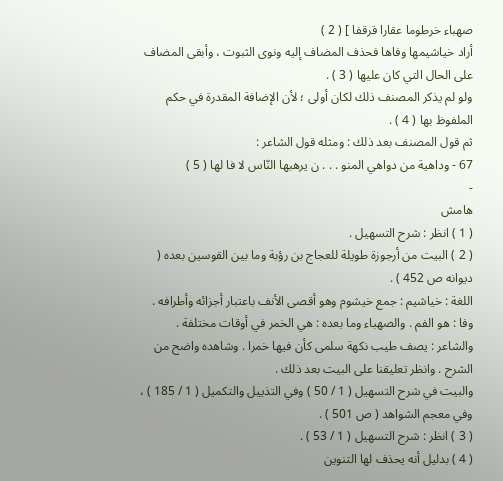صهباء خرطوما عقارا قرقفا ] ( 2 )
أراد خياشيمها وفاها فحذف المضاف إليه ونوى الثبوت ، وأبقى المضاف على الحال التي كان عليها ( 3 ) .
ولو لم يذكر المصنف ذلك لكان أولى ؛ لأن الإضافة المقدرة في حكم الملفوظ بها ( 4 ) .
ثم قول المصنف بعد ذلك : ومثله قول الشاعر :
67 - وداهية من دواهي المنو . . . ن يرهبها النّاس لا فا لها ( 5 )
-
هامش
( 1 ) انظر : شرح التسهيل .
( 2 ) البيت من أرجوزة طويلة للعجاج بن رؤبة وما بين القوسين بعده ( ديوانه ص 452 ) .
اللغة : خياشيم : جمع خيشوم وهو أقصى الأنف باعتبار أجزائه وأطرافه . وفا : هو الفم . والصهباء وما بعده : هي الخمر في أوقات مختلفة .
والشاعر : يصف طيب نكهة سلمى كأن فيها خمرا . وشاهده واضح من الشرح . وانظر تعليقنا على البيت بعد ذلك .
والبيت في شرح التسهيل ( 1 / 50 ) وفي التذييل والتكميل ( 1 / 185 ) ، وفي معجم الشواهد ( ص 501 ) .
( 3 ) انظر : شرح التسهيل ( 1 / 53 ) .
( 4 ) بدليل أنه يحذف لها التنوين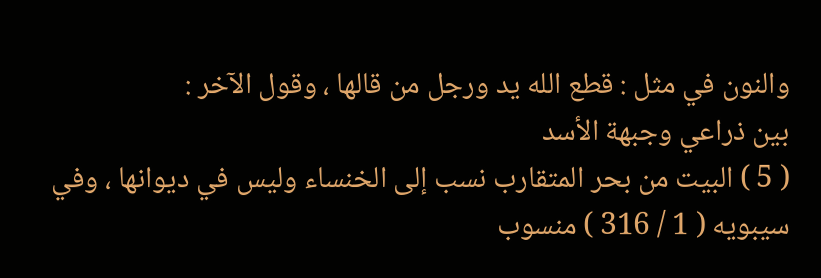والنون في مثل : قطع الله يد ورجل من قالها ، وقول الآخر :
بين ذراعي وجبهة الأسد
( 5 ) البيت من بحر المتقارب نسب إلى الخنساء وليس في ديوانها ، وفي سيبويه ( 1 / 316 ) منسوب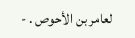لعامر بن الأحوص . -